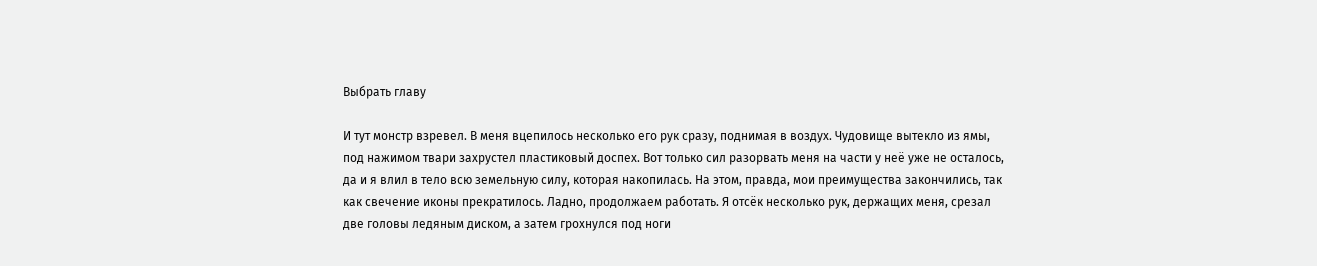Выбрать главу

И тут монстр взревел. В меня вцепилось несколько его рук сразу, поднимая в воздух. Чудовище вытекло из ямы, под нажимом твари захрустел пластиковый доспех. Вот только сил разорвать меня на части у неё уже не осталось, да и я влил в тело всю земельную силу, которая накопилась. На этом, правда, мои преимущества закончились, так как свечение иконы прекратилось. Ладно, продолжаем работать. Я отсёк несколько рук, держащих меня, срезал две головы ледяным диском, а затем грохнулся под ноги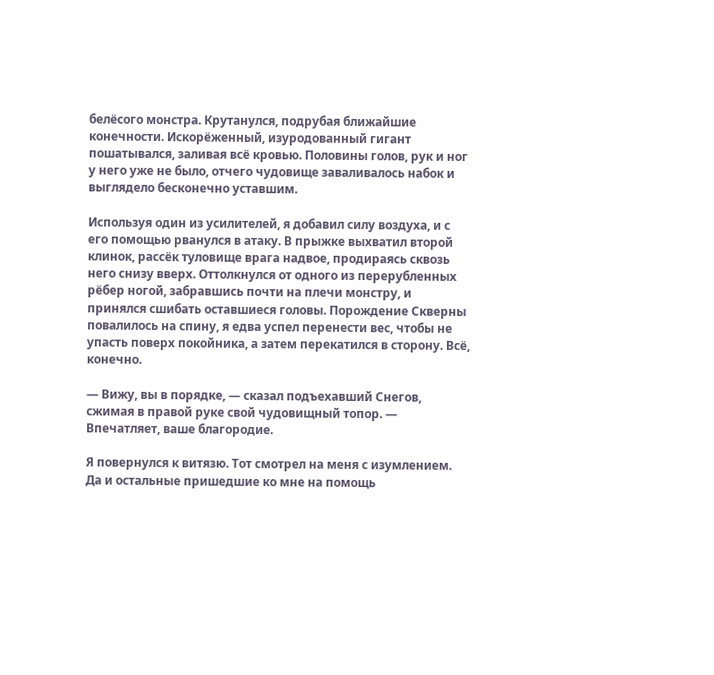белёсого монстра. Крутанулся, подрубая ближайшие конечности. Искорёженный, изуродованный гигант пошатывался, заливая всё кровью. Половины голов, рук и ног у него уже не было, отчего чудовище заваливалось набок и выглядело бесконечно уставшим.

Используя один из усилителей, я добавил силу воздуха, и с его помощью рванулся в атаку. В прыжке выхватил второй клинок, рассёк туловище врага надвое, продираясь сквозь него снизу вверх. Оттолкнулся от одного из перерубленных рёбер ногой, забравшись почти на плечи монстру, и принялся сшибать оставшиеся головы. Порождение Скверны повалилось на спину, я едва успел перенести вес, чтобы не упасть поверх покойника, а затем перекатился в сторону. Всё, конечно.

— Вижу, вы в порядке, — сказал подъехавший Снегов, сжимая в правой руке свой чудовищный топор. — Впечатляет, ваше благородие.

Я повернулся к витязю. Тот смотрел на меня с изумлением. Да и остальные пришедшие ко мне на помощь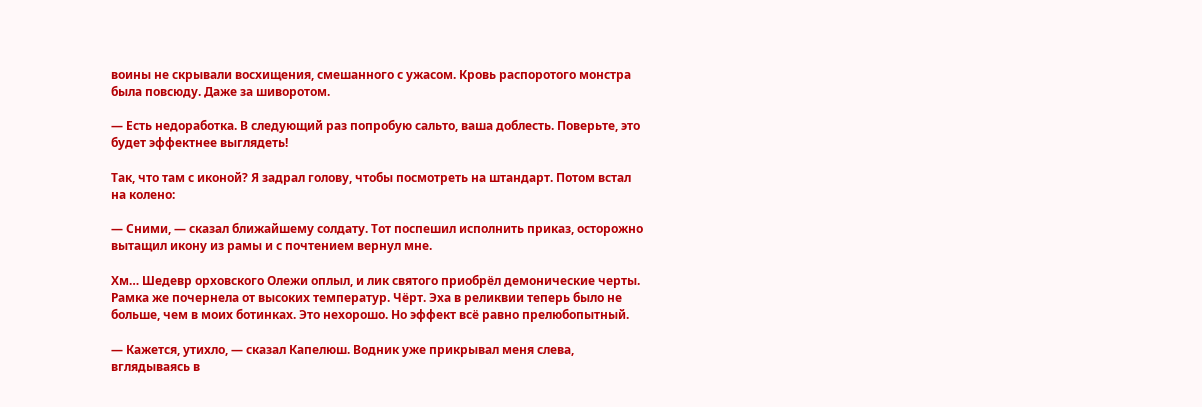воины не скрывали восхищения, смешанного с ужасом. Кровь распоротого монстра была повсюду. Даже за шиворотом.

— Есть недоработка. В следующий раз попробую сальто, ваша доблесть. Поверьте, это будет эффектнее выглядеть!

Так, что там с иконой? Я задрал голову, чтобы посмотреть на штандарт. Потом встал на колено:

— Сними, — сказал ближайшему солдату. Тот поспешил исполнить приказ, осторожно вытащил икону из рамы и с почтением вернул мне.

Хм… Шедевр орховского Олежи оплыл, и лик святого приобрёл демонические черты. Рамка же почернела от высоких температур. Чёрт. Эха в реликвии теперь было не больше, чем в моих ботинках. Это нехорошо. Но эффект всё равно прелюбопытный.

— Кажется, утихло, — сказал Капелюш. Водник уже прикрывал меня слева, вглядываясь в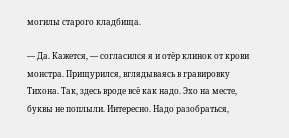могилы старого кладбища.

— Да. Кажется, — согласился я и отёр клинок от крови монстра. Прищурился, вглядываясь в гравировку Тихона. Так, здесь вроде всё как надо. Эхо на месте, буквы не поплыли. Интересно. Надо разобраться,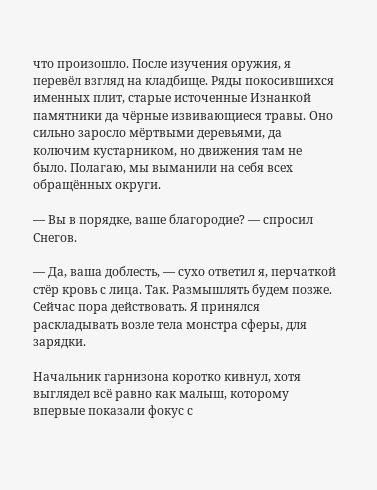что произошло. После изучения оружия, я перевёл взгляд на кладбище. Ряды покосившихся именных плит, старые источенные Изнанкой памятники да чёрные извивающиеся травы. Оно сильно заросло мёртвыми деревьями, да колючим кустарником, но движения там не было. Полагаю, мы выманили на себя всех обращённых округи.

— Вы в порядке, ваше благородие? — спросил Снегов.

— Да, ваша доблесть, — сухо ответил я, перчаткой стёр кровь с лица. Так. Размышлять будем позже. Сейчас пора действовать. Я принялся раскладывать возле тела монстра сферы, для зарядки.

Начальник гарнизона коротко кивнул, хотя выглядел всё равно как малыш, которому впервые показали фокус с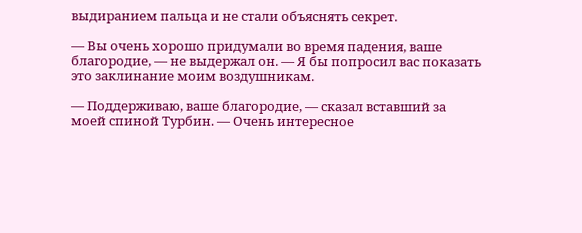выдиранием пальца и не стали объяснять секрет.

— Вы очень хорошо придумали во время падения, ваше благородие, — не выдержал он. — Я бы попросил вас показать это заклинание моим воздушникам.

— Поддерживаю, ваше благородие, — сказал вставший за моей спиной Турбин. — Очень интересное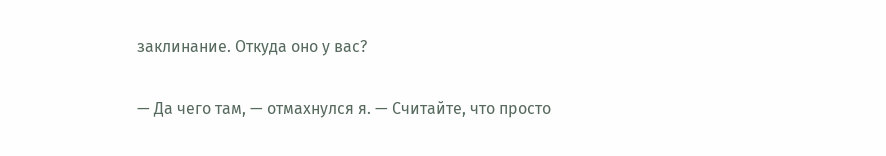заклинание. Откуда оно у вас?

— Да чего там, — отмахнулся я. — Считайте, что просто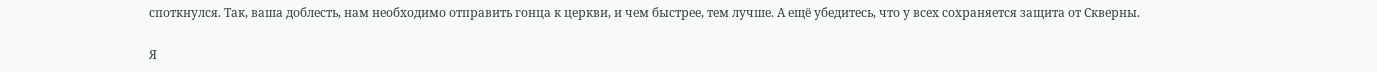споткнулся. Так, ваша доблесть, нам необходимо отправить гонца к церкви, и чем быстрее, тем лучше. А ещё убедитесь, что у всех сохраняется защита от Скверны.

Я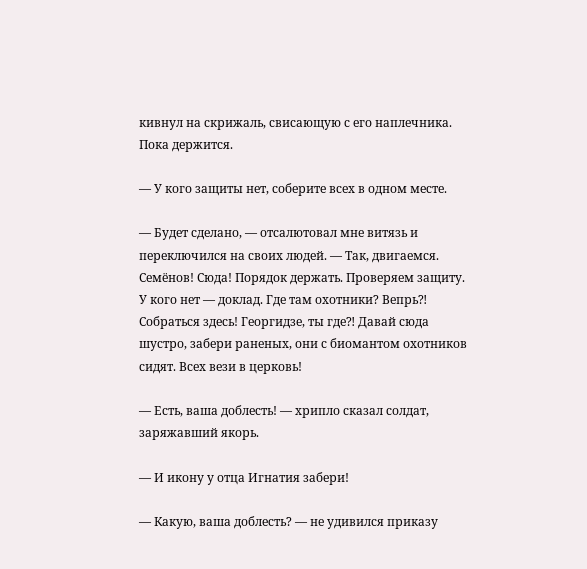кивнул на скрижаль, свисающую с его наплечника. Пока держится.

— У кого защиты нет, соберите всех в одном месте.

— Будет сделано, — отсалютовал мне витязь и переключился на своих людей. — Так, двигаемся. Семёнов! Сюда! Порядок держать. Проверяем защиту. У кого нет — доклад. Где там охотники? Вепрь⁈ Собраться здесь! Георгидзе, ты где⁈ Давай сюда шустро, забери раненых, они с биомантом охотников сидят. Всех вези в церковь!

— Есть, ваша доблесть! — хрипло сказал солдат, заряжавший якорь.

— И икону у отца Игнатия забери!

— Какую, ваша доблесть? — не удивился приказу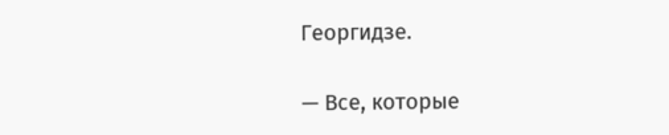Георгидзе.

— Все, которые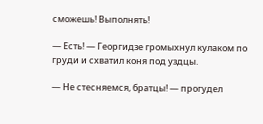сможешь! Выполнять!

— Есть! — Георгидзе громыхнул кулаком по груди и схватил коня под уздцы.

— Не стесняемся, братцы! — прогудел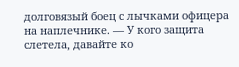долговязый боец с лычками офицера на наплечнике. — У кого защита слетела, давайте ко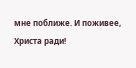мне поближе. И поживее, Христа ради!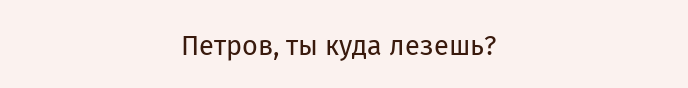Петров, ты куда лезешь?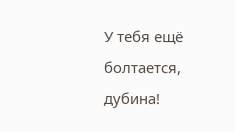У тебя ещё болтается, дубина!